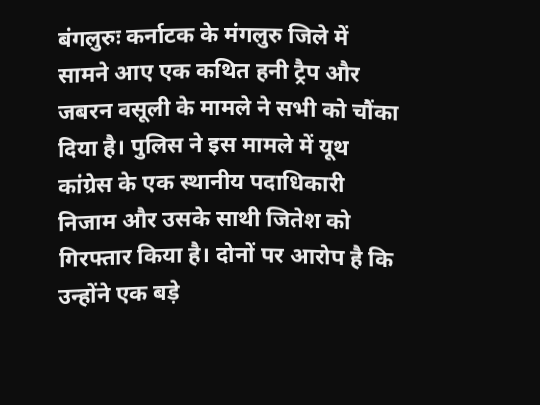बंगलुरुः कर्नाटक के मंगलुरु जिले में सामने आए एक कथित हनी ट्रैप और जबरन वसूली के मामले ने सभी को चौंका दिया है। पुलिस ने इस मामले में यूथ कांग्रेस के एक स्थानीय पदाधिकारी निजाम और उसके साथी जितेश को गिरफ्तार किया है। दोनों पर आरोप है कि उन्होंने एक बड़े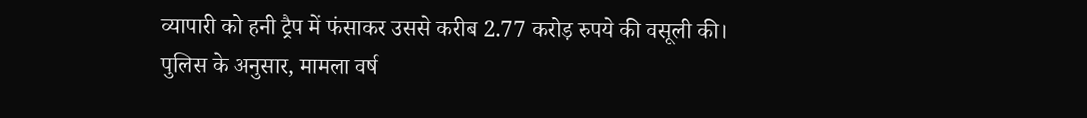व्यापारी को हनी ट्रैप में फंसाकर उससे करीब 2.77 करोड़ रुपये की वसूली की।
पुलिस के अनुसार, मामला वर्ष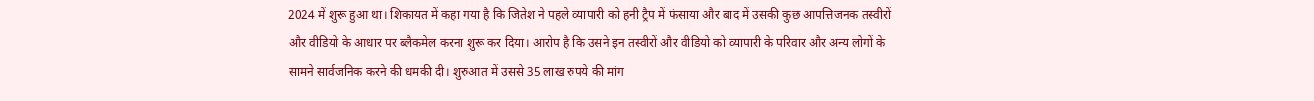2024 में शुरू हुआ था। शिकायत में कहा गया है कि जितेश ने पहले व्यापारी को हनी ट्रैप में फंसाया और बाद में उसकी कुछ आपत्तिजनक तस्वीरों और वीडियो के आधार पर ब्लैकमेल करना शुरू कर दिया। आरोप है कि उसने इन तस्वीरों और वीडियो को व्यापारी के परिवार और अन्य लोगों के सामने सार्वजनिक करने की धमकी दी। शुरुआत में उससे 35 लाख रुपये की मांग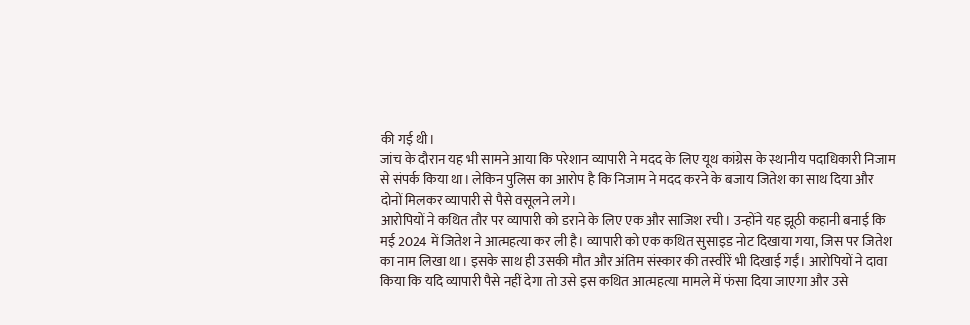की गई थी।
जांच के दौरान यह भी सामने आया कि परेशान व्यापारी ने मदद के लिए यूथ कांग्रेस के स्थानीय पदाधिकारी निजाम से संपर्क किया था। लेकिन पुलिस का आरोप है कि निजाम ने मदद करने के बजाय जितेश का साथ दिया और दोनों मिलकर व्यापारी से पैसे वसूलने लगे।
आरोपियों ने कथित तौर पर व्यापारी को डराने के लिए एक और साजिश रची। उन्होंने यह झूठी कहानी बनाई कि मई 2024 में जितेश ने आत्महत्या कर ली है। व्यापारी को एक कथित सुसाइड नोट दिखाया गया, जिस पर जितेश का नाम लिखा था। इसके साथ ही उसकी मौत और अंतिम संस्कार की तस्वीरें भी दिखाई गईं। आरोपियों ने दावा किया कि यदि व्यापारी पैसे नहीं देगा तो उसे इस कथित आत्महत्या मामले में फंसा दिया जाएगा और उसे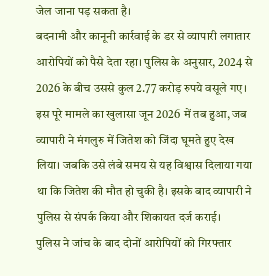जेल जाना पड़ सकता है।
बदनामी और कानूनी कार्रवाई के डर से व्यापारी लगातार आरोपियों को पैसे देता रहा। पुलिस के अनुसार, 2024 से 2026 के बीच उससे कुल 2.77 करोड़ रुपये वसूले गए।
इस पूरे मामले का खुलासा जून 2026 में तब हुआ, जब व्यापारी ने मंगलुरु में जितेश को जिंदा घूमते हुए देख लिया। जबकि उसे लंबे समय से यह विश्वास दिलाया गया था कि जितेश की मौत हो चुकी है। इसके बाद व्यापारी ने पुलिस से संपर्क किया और शिकायत दर्ज कराई।
पुलिस ने जांच के बाद दोनों आरोपियों को गिरफ्तार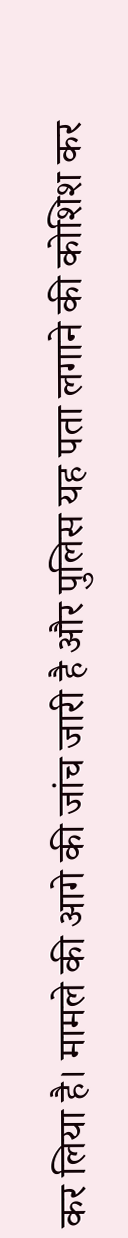कर लिया है। मामले की आगे की जांच जारी है और पुलिस यह पता लगाने की कोशिश कर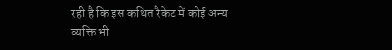रही है कि इस कथित रैकेट में कोई अन्य व्यक्ति भी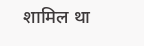शामिल था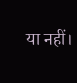या नहीं।